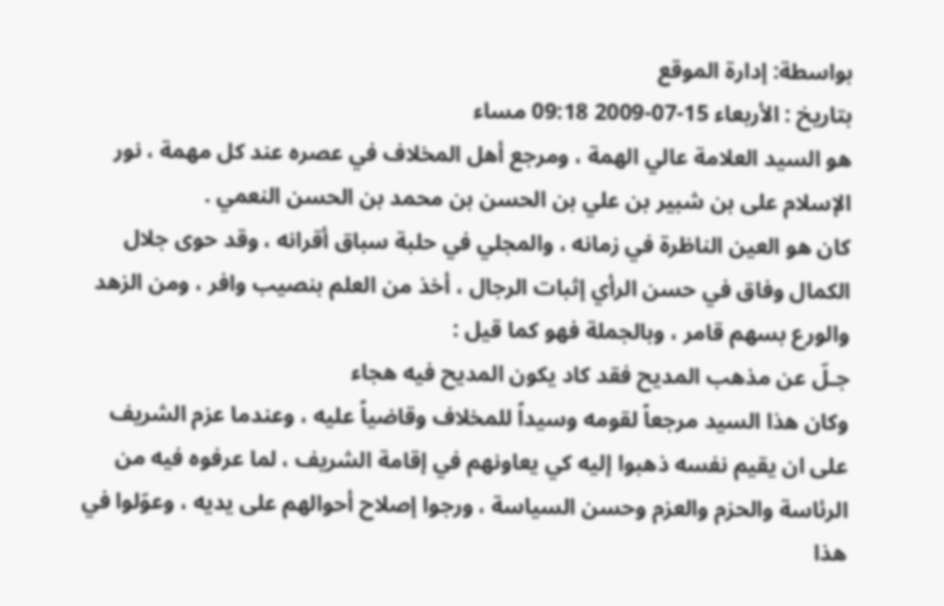بواسطة: إدارة الموقع
بتاريخ : الأربعاء 15-07-2009 09:18 مساء
هو السيد العلامة عالي الهمة ، ومرجع أهل المخلاف في عصره عند كل مهمة ، نور الإسلام على بن شبير بن علي بن الحسن بن محمد بن الحسن النعمي .
كان هو العين الناظرة في زمانه ، والمجلي في حلبة سباق أقرانه ، وقد حوى جلال الكمال وفاق في حسن الرأي إثبات الرجال ، أخذ من العلم بنصيب وافر ، ومن الزهد والورع بسهم قامر ، وبالجملة فهو كما قيل :
جـلّ عن مذهب المديح فقد كاد يكون المديح فيه هجاء
وكان هذا السيد مرجعاً لقومه وسيداً للمخلاف وقاضياً عليه ، وعندما عزم الشريف على ان يقيم نفسه ذهبوا إليه كي يعاونهم في إقامة الشريف ، لما عرفوه فيه من الرئاسة والحزم والعزم وحسن السياسة ، ورجوا إصلاح أحوالهم على يديه ، وعوّلوا في هذا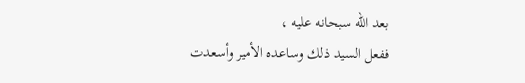بعد الله سبحانه عليه ،
ففعل السيد ذلك وساعده الأمير وأسعدت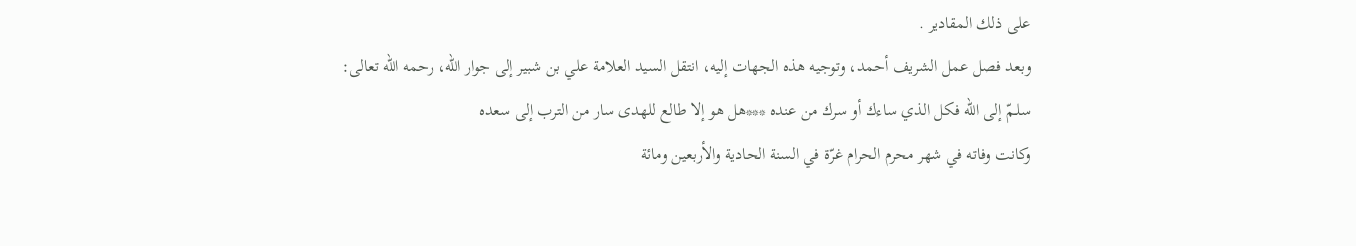على ذلك المقادير .
وبعد فصل عمل الشريف أحمد، وتوجيه هذه الجهات إليه، انتقل السيد العلامة علي بن شبير إلى جوار الله، رحمه الله تعالى:
سلـمّ إلى الله فكل الذي ساءك أو سرك من عنده ***هل هو إلا طالع للهدى سار من الترب إلى سعده
وكانت وفاته في شهر محرم الحرام غرّة في السنة الحادية والأربعين ومائة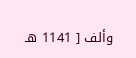وألف [ 1141 هـ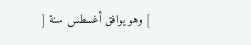] وهو يوافق أغسطس سنة [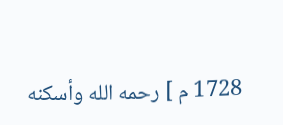1728 م ] رحمه الله وأسكنه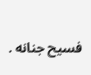فسيح جنانه .